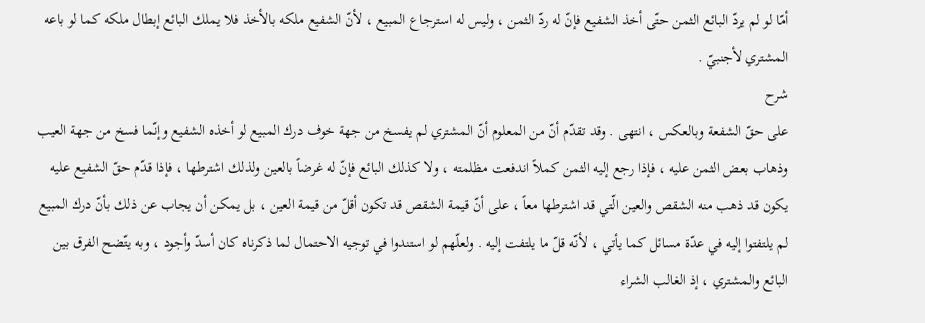أمّا لو لم يردّ البائع الثمن حتّى أخذ الشفيع فإنّ له ردّ الثمن ، وليس له استرجاع المبيع ، لأنّ الشفيع ملكه بالأخذ فلا يملك البائع إبطال ملكه كما لو باعه المشتري لأجنبيّ .
شرح
على حقّ الشفعة وبالعكس ، انتهى . وقد تقدّم أنّ من المعلوم أنّ المشتري لم يفسخ من جهة خوف درك المبيع لو أخذه الشفيع وإنّما فسخ من جهة العيب وذهاب بعض الثمن عليه ، فإذا رجع إليه الثمن كملاً اندفعت مظلمته ، ولا كذلك البائع فإنّ له غرضاً بالعين ولذلك اشترطها ، فإذا قدّم حقّ الشفيع عليه يكون قد ذهب منه الشقص والعين الّتي قد اشترطها معاً ، على أنّ قيمة الشقص قد تكون أقلّ من قيمة العين ، بل يمكن أن يجاب عن ذلك بأنّ درك المبيع لم يلتفتوا إليه في عدّة مسائل كما يأتي ، لأنّه قلّ ما يلتفت إليه . ولعلّهم لو استندوا في توجيه الاحتمال لما ذكرناه كان أسدّ وأجود ، وبه يتّضح الفرق بين البائع والمشتري ، إذ الغالب الشراء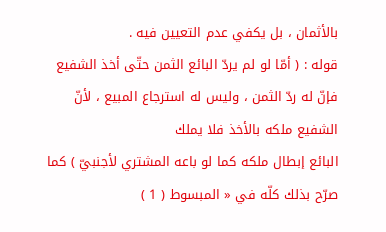بالأثمان ، بل يكفي عدم التعيين فيه .
قوله : ( أمّا لو لم يردّ البائع الثمن حتّى أخذ الشفيع فإنّ له ردّ الثمن ، وليس له استرجاع المبيع ، لأنّ الشفيع ملكه بالأخذ فلا يملك
البائع إبطال ملكه كما لو باعه المشتري لأجنبيّ ) كما صرّح بذلك كلّه في « المبسوط ( 1 )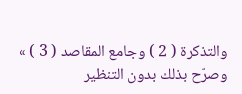والتذكرة ( 2 ) وجامع المقاصد ( 3 ) » وصرّح بذلك بدون التنظير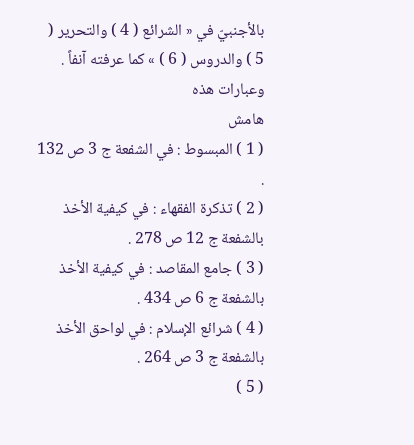بالأجنبيّ في « الشرائع ( 4 ) والتحرير ( 5 ) والدروس ( 6 ) » كما عرفته آنفاً . وعبارات هذه
هامش
( 1 ) المبسوط : في الشفعة ج 3 ص 132 .
( 2 ) تذكرة الفقهاء : في كيفية الأخذ بالشفعة ج 12 ص 278 .
( 3 ) جامع المقاصد : في كيفية الأخذ بالشفعة ج 6 ص 434 .
( 4 ) شرائع الإسلام : في لواحق الأخذ بالشفعة ج 3 ص 264 .
( 5 )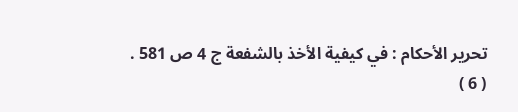تحرير الأحكام : في كيفية الأخذ بالشفعة ج 4 ص 581 .
( 6 )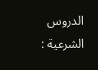الدروس الشرعية :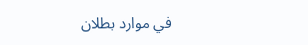في موارد بطلان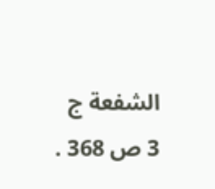الشفعة ج 3 ص 368 .